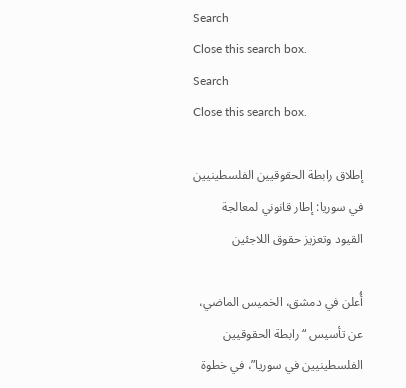Search
Close this search box.
Search
Close this search box.

إطلاق رابطة الحقوقيين الفلسطينيين في سوريا: إطار قانوني لمعالجة القيود وتعزيز حقوق اللاجئين

أُعلن في دمشق، الخميس الماضي، عن تأسيس “رابطة الحقوقيين الفلسطينيين في سوريا”، في خطوة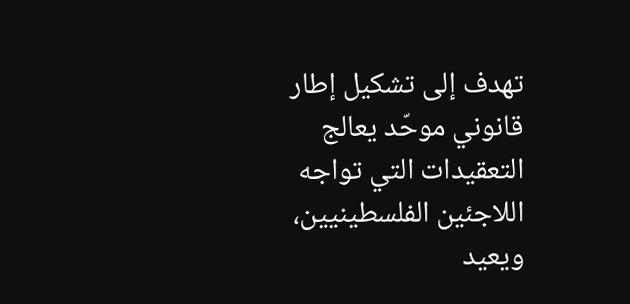تهدف إلى تشكيل إطار قانوني موحّد يعالج التعقيدات التي تواجه اللاجئين الفلسطينيين، ويعيد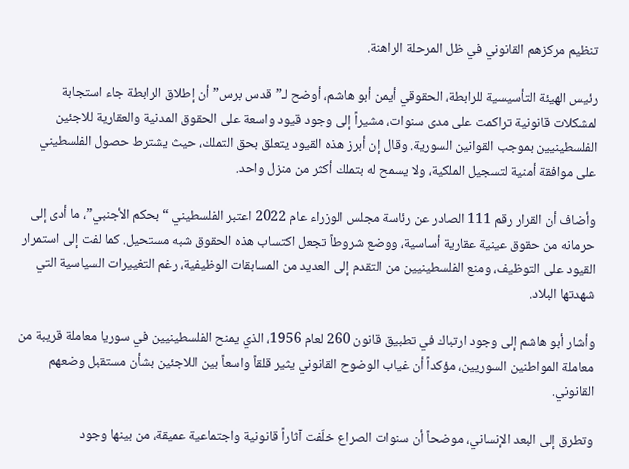تنظيم مركزهم القانوني في ظل المرحلة الراهنة.

رئيس الهيئة التأسيسية للرابطة، الحقوقي أيمن أبو هاشم، أوضح لـ”قدس برس” أن إطلاق الرابطة جاء استجابة لمشكلات قانونية تراكمت على مدى سنوات، مشيراً إلى وجود قيود واسعة على الحقوق المدنية والعقارية للاجئين الفلسطينيين بموجب القوانين السورية. وقال إن أبرز هذه القيود يتعلق بحق التملك، حيث يشترط حصول الفلسطيني على موافقة أمنية لتسجيل الملكية، ولا يسمح له بتملك أكثر من منزل واحد.

وأضاف أن القرار رقم 111 الصادر عن رئاسة مجلس الوزراء عام 2022 اعتبر الفلسطيني “بحكم الأجنبي”، ما أدى إلى حرمانه من حقوق عينية عقارية أساسية، ووضع شروطاً تجعل اكتساب هذه الحقوق شبه مستحيل. كما لفت إلى استمرار القيود على التوظيف، ومنع الفلسطينيين من التقدم إلى العديد من المسابقات الوظيفية، رغم التغييرات السياسية التي شهدتها البلاد.

وأشار أبو هاشم إلى وجود ارتباك في تطبيق قانون 260 لعام 1956، الذي يمنح الفلسطينيين في سوريا معاملة قريبة من معاملة المواطنين السوريين، مؤكداً أن غياب الوضوح القانوني يثير قلقاً واسعاً بين اللاجئين بشأن مستقبل وضعهم القانوني.

وتطرق إلى البعد الإنساني، موضحاً أن سنوات الصراع خلّفت آثاراً قانونية واجتماعية عميقة، من بينها وجود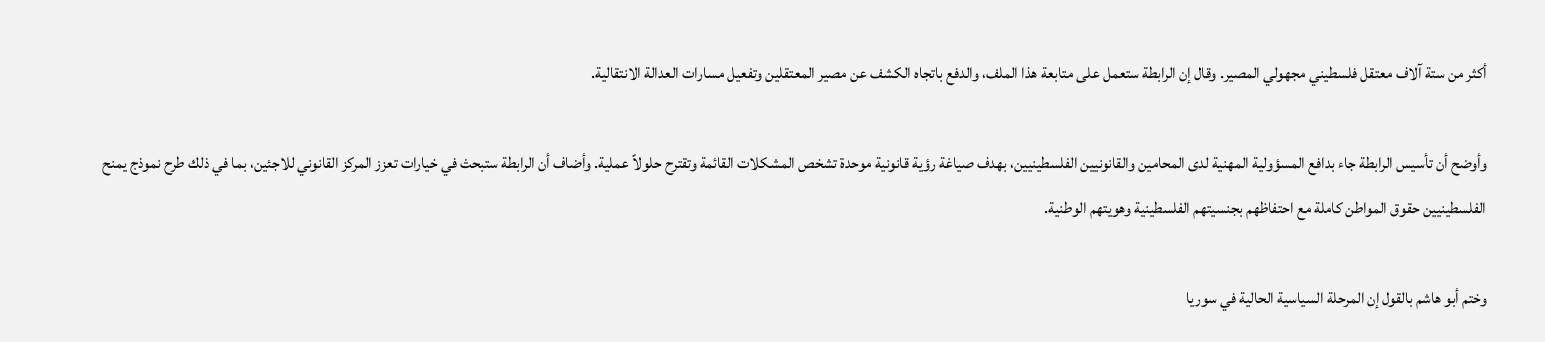أكثر من ستة آلاف معتقل فلسطيني مجهولي المصير. وقال إن الرابطة ستعمل على متابعة هذا الملف، والدفع باتجاه الكشف عن مصير المعتقلين وتفعيل مسارات العدالة الانتقالية.

وأوضح أن تأسيس الرابطة جاء بدافع المسؤولية المهنية لدى المحامين والقانونيين الفلسطينيين، بهدف صياغة رؤية قانونية موحدة تشخص المشكلات القائمة وتقترح حلولاً عملية. وأضاف أن الرابطة ستبحث في خيارات تعزز المركز القانوني للاجئين، بما في ذلك طرح نموذج يمنح الفلسطينيين حقوق المواطن كاملة مع احتفاظهم بجنسيتهم الفلسطينية وهويتهم الوطنية.

وختم أبو هاشم بالقول إن المرحلة السياسية الحالية في سوريا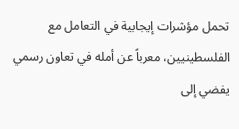تحمل مؤشرات إيجابية في التعامل مع الفلسطينيين، معرباً عن أمله في تعاون رسمي يفضي إلى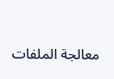معالجة الملفات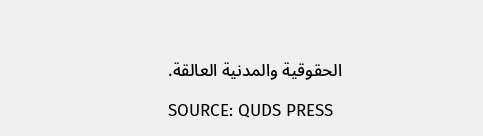الحقوقية والمدنية العالقة.

SOURCE: QUDS PRESS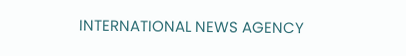INTERNATIONAL NEWS AGENCY